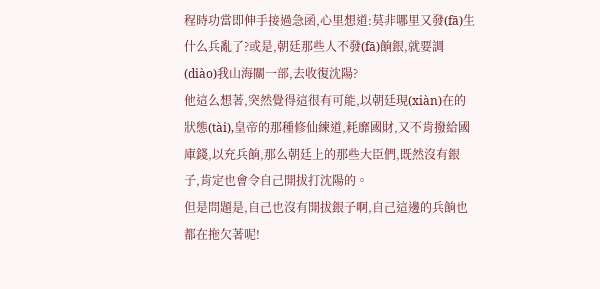程時功當即伸手接過急函,心里想道:莫非哪里又發(fā)生什么兵亂了?或是,朝廷那些人不發(fā)餉銀,就要調(diào)我山海關一部,去收復沈陽?
他這么想著,突然覺得這很有可能,以朝廷現(xiàn)在的狀態(tài),皇帝的那種修仙練道,耗靡國財,又不肯撥給國庫錢,以充兵餉,那么朝廷上的那些大臣們,既然沒有銀子,肯定也會令自己開拔打沈陽的。
但是問題是,自己也沒有開拔銀子啊,自己這邊的兵餉也都在拖欠著呢!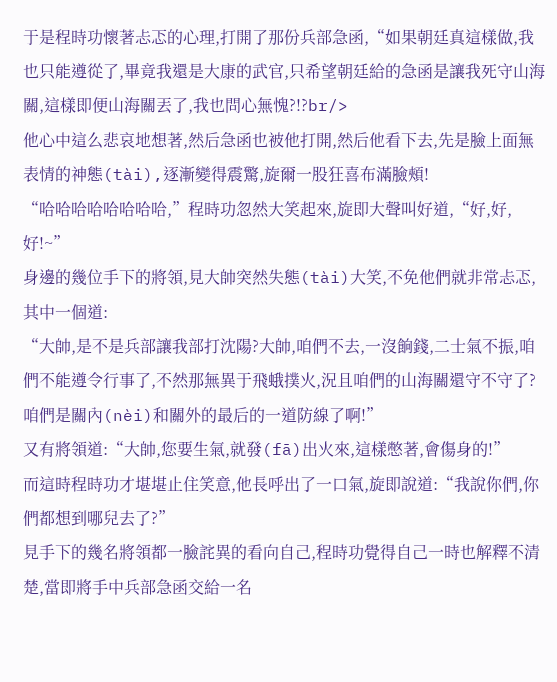于是程時功懷著忐忑的心理,打開了那份兵部急函,“如果朝廷真這樣做,我也只能遵從了,畢竟我還是大康的武官,只希望朝廷給的急函是讓我死守山海關,這樣即便山海關丟了,我也問心無愧?!?br/>
他心中這么悲哀地想著,然后急函也被他打開,然后他看下去,先是臉上面無表情的神態(tài),逐漸變得震驚,旋爾一股狂喜布滿臉頰!
“哈哈哈哈哈哈哈哈,”程時功忽然大笑起來,旋即大聲叫好道,“好,好,好!~”
身邊的幾位手下的將領,見大帥突然失態(tài)大笑,不免他們就非常忐忑,其中一個道:
“大帥,是不是兵部讓我部打沈陽?大帥,咱們不去,一沒餉錢,二士氣不振,咱們不能遵令行事了,不然那無異于飛蛾撲火,況且咱們的山海關還守不守了?咱們是關內(nèi)和關外的最后的一道防線了啊!”
又有將領道:“大帥,您要生氣,就發(fā)出火來,這樣憋著,會傷身的!”
而這時程時功才堪堪止住笑意,他長呼出了一口氣,旋即說道:“我說你們,你們都想到哪兒去了?”
見手下的幾名將領都一臉詫異的看向自己,程時功覺得自己一時也解釋不清楚,當即將手中兵部急函交給一名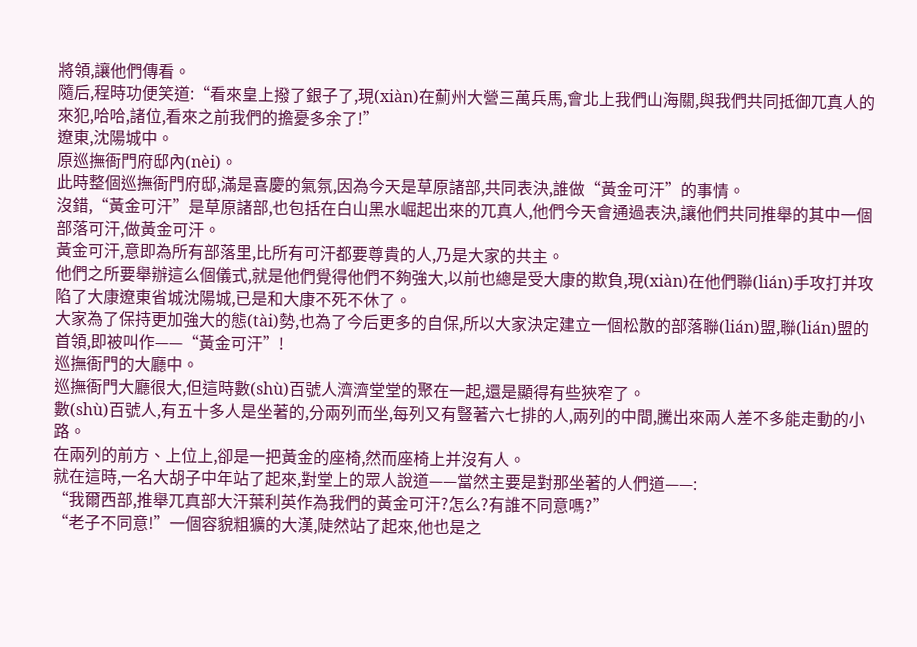將領,讓他們傳看。
隨后,程時功便笑道:“看來皇上撥了銀子了,現(xiàn)在薊州大營三萬兵馬,會北上我們山海關,與我們共同抵御兀真人的來犯,哈哈,諸位,看來之前我們的擔憂多余了!”
遼東,沈陽城中。
原巡撫衙門府邸內(nèi)。
此時整個巡撫衙門府邸,滿是喜慶的氣氛,因為今天是草原諸部,共同表決,誰做“黃金可汗”的事情。
沒錯,“黃金可汗”是草原諸部,也包括在白山黑水崛起出來的兀真人,他們今天會通過表決,讓他們共同推舉的其中一個部落可汗,做黃金可汗。
黃金可汗,意即為所有部落里,比所有可汗都要尊貴的人,乃是大家的共主。
他們之所要舉辦這么個儀式,就是他們覺得他們不夠強大,以前也總是受大康的欺負,現(xiàn)在他們聯(lián)手攻打并攻陷了大康遼東省城沈陽城,已是和大康不死不休了。
大家為了保持更加強大的態(tài)勢,也為了今后更多的自保,所以大家決定建立一個松散的部落聯(lián)盟,聯(lián)盟的首領,即被叫作——“黃金可汗”!
巡撫衙門的大廳中。
巡撫衙門大廳很大,但這時數(shù)百號人濟濟堂堂的聚在一起,還是顯得有些狹窄了。
數(shù)百號人,有五十多人是坐著的,分兩列而坐,每列又有豎著六七排的人,兩列的中間,騰出來兩人差不多能走動的小路。
在兩列的前方、上位上,卻是一把黃金的座椅,然而座椅上并沒有人。
就在這時,一名大胡子中年站了起來,對堂上的眾人說道——當然主要是對那坐著的人們道——:
“我爾西部,推舉兀真部大汗葉利英作為我們的黃金可汗?怎么?有誰不同意嗎?”
“老子不同意!”一個容貌粗獷的大漢,陡然站了起來,他也是之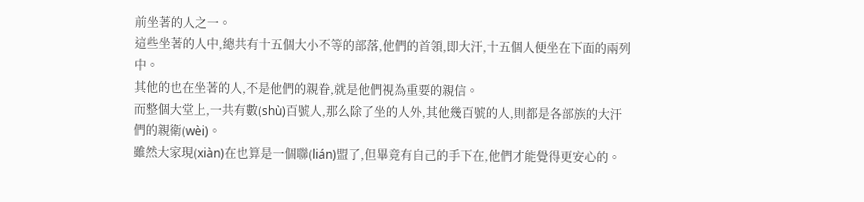前坐著的人之一。
這些坐著的人中,總共有十五個大小不等的部落,他們的首領,即大汗,十五個人便坐在下面的兩列中。
其他的也在坐著的人,不是他們的親眷,就是他們視為重要的親信。
而整個大堂上,一共有數(shù)百號人,那么除了坐的人外,其他幾百號的人,則都是各部族的大汗們的親衛(wèi)。
雖然大家現(xiàn)在也算是一個聯(lián)盟了,但畢竟有自己的手下在,他們才能覺得更安心的。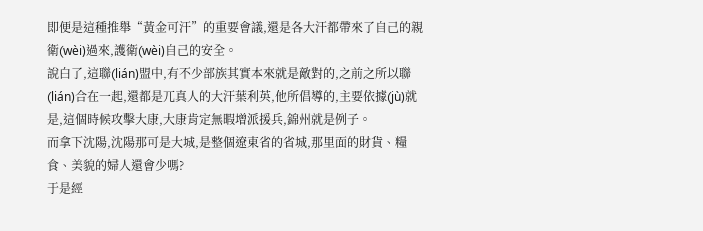即便是這種推舉“黃金可汗”的重要會議,還是各大汗都帶來了自己的親衛(wèi)過來,護衛(wèi)自己的安全。
說白了,這聯(lián)盟中,有不少部族其實本來就是敵對的,之前之所以聯(lián)合在一起,還都是兀真人的大汗葉利英,他所倡導的,主要依據(jù)就是,這個時候攻擊大康,大康肯定無暇增派援兵,錦州就是例子。
而拿下沈陽,沈陽那可是大城,是整個遼東省的省城,那里面的財貨、糧食、美貌的婦人還會少嗎?
于是經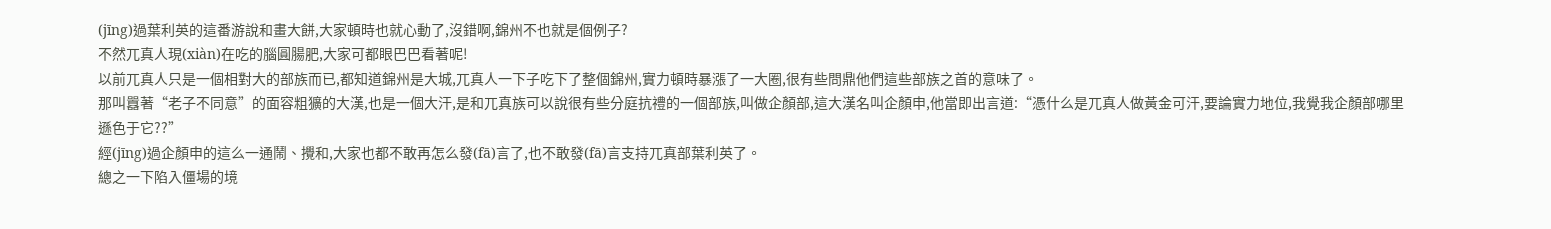(jīng)過葉利英的這番游說和畫大餅,大家頓時也就心動了,沒錯啊,錦州不也就是個例子?
不然兀真人現(xiàn)在吃的腦圓腸肥,大家可都眼巴巴看著呢!
以前兀真人只是一個相對大的部族而已,都知道錦州是大城,兀真人一下子吃下了整個錦州,實力頓時暴漲了一大圈,很有些問鼎他們這些部族之首的意味了。
那叫囂著“老子不同意”的面容粗獷的大漢,也是一個大汗,是和兀真族可以說很有些分庭抗禮的一個部族,叫做企顏部,這大漢名叫企顏申,他當即出言道:“憑什么是兀真人做黃金可汗,要論實力地位,我覺我企顏部哪里遜色于它??”
經(jīng)過企顏申的這么一通鬧、攪和,大家也都不敢再怎么發(fā)言了,也不敢發(fā)言支持兀真部葉利英了。
總之一下陷入僵場的境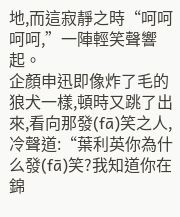地,而這寂靜之時“呵呵呵呵,”一陣輕笑聲響起。
企顏申迅即像炸了毛的狼犬一樣,頓時又跳了出來,看向那發(fā)笑之人,冷聲道:“葉利英你為什么發(fā)笑?我知道你在錦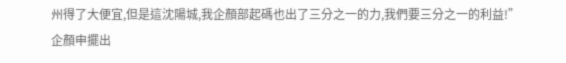州得了大便宜,但是這沈陽城,我企顏部起碼也出了三分之一的力,我們要三分之一的利益!”
企顏申擺出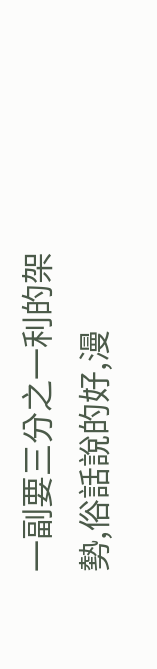一副要三分之一利的架勢,俗話說的好,漫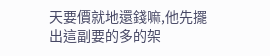天要價就地還錢嘛,他先擺出這副要的多的架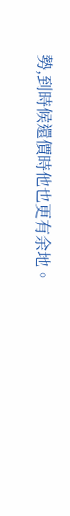勢,到時候還價時他也更有余地。